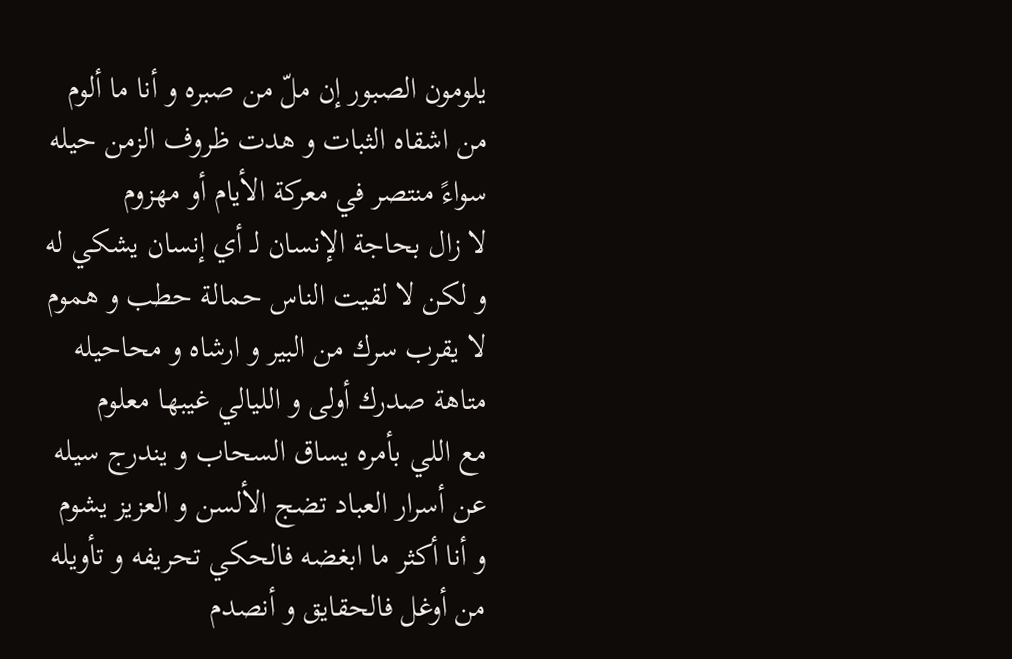يلومون الصبور إن ملّ من صبره و أنا ما ألوم
من اشقاه الثبات و هدت ظروف الزمن حيله
سواءً منتصر في معركة الأيام أو مهزوم
لا زال بحاجة الإنسان لـ أي إنسان يشكي له
و لكن لا لقيت الناس حمالة حطب و هموم
لا يقرب سرك من البير و ارشاه و محاحيله
متاهة صدرك أولى و الليالي غيبها معلوم
مع اللي بأمره يساق السحاب و يندرج سيله
عن أسرار العباد تضج الألسن و العزيز يشوم
و أنا أكثر ما ابغضه فالحكي تحريفه و تأويله
من أوغل فالحقايق و أنصدم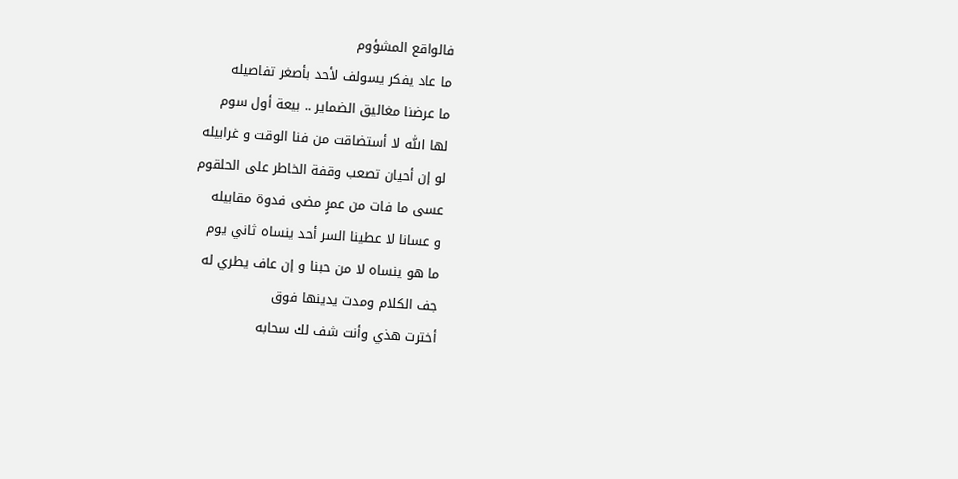فالواقع المشؤوم
ما عاد يفكر يسولف لأحد بأصغر تفاصيله
ما عرضنا مغاليق الضماير .. بيعة أول سوم
لها اللّٰه لا أستضاقت من فنا الوقت و غرابيله
لو إن أحيان تصعب وقفة الخاطر على الحلقوم
عسى ما فات من عمرٍ مضى فدوة مقابيله
و عسانا لا عطينا السر أحد ينساه ثاني يوم
ما هو ينساه لا من حبنا و إن عاف يطري له
جف الكلام ومدت يدينها فوق
أخترت هذي وأنت شف لك سحابه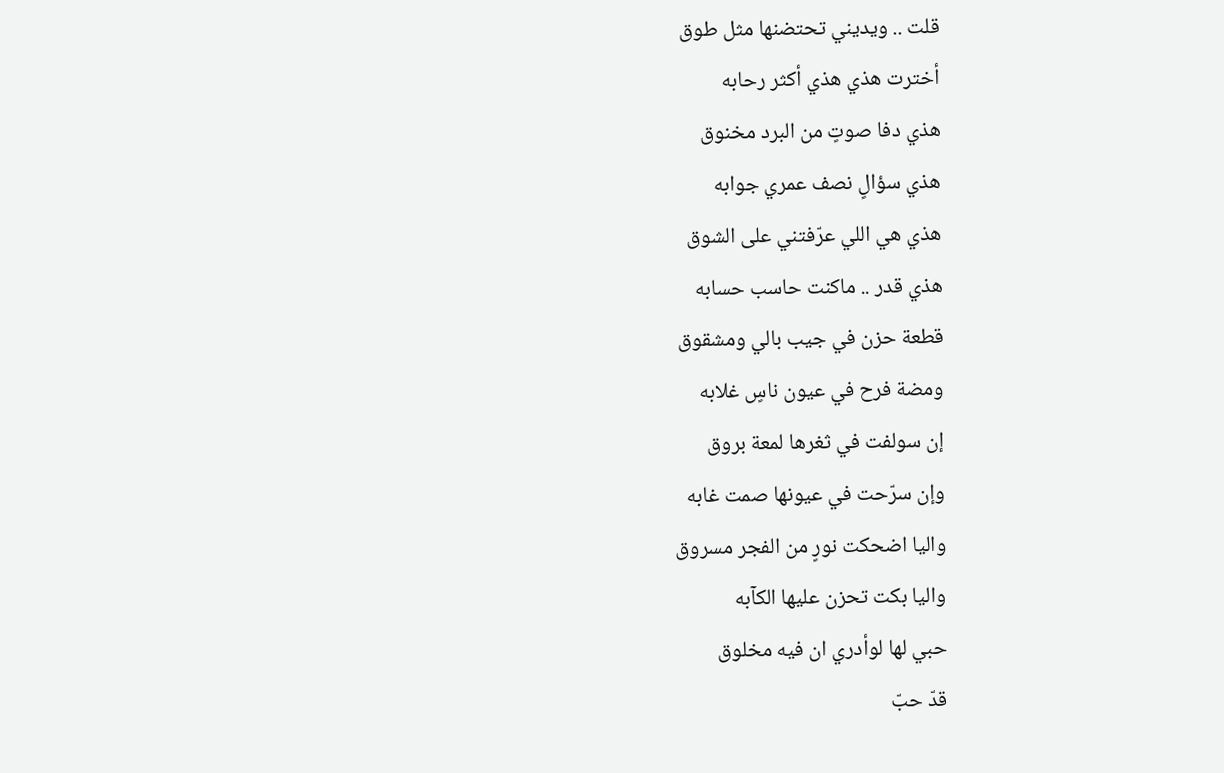قلت .. ويديني تحتضنها مثل طوق
أخترت هذي هذي أكثر رحابه
هذي دفا صوتٍ من البرد مخنوق
هذي سؤالٍ نصف عمري جوابه
هذي هي اللي عرّفتني على الشوق
هذي قدر .. ماكنت حاسب حسابه
قطعة حزن في جيب بالي ومشقوق
ومضة فرح في عيون ناسٍ غلابه
إن سولفت في ثغرها لمعة بروق
وإن سرّحت في عيونها صمت غابه
واليا اضحكت نورٍ من الفجر مسروق
واليا بكت تحزن عليها الكآبه
حبي لها لوأدري ان فيه مخلوق
قدّ حبّ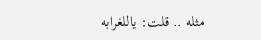مثله .. قلت: ياللغرابه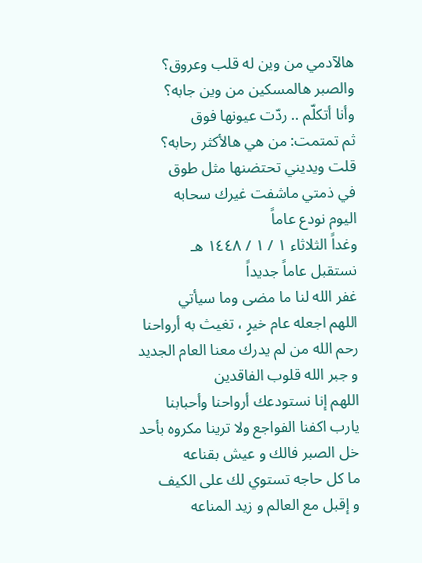هالآدمي من وين له قلب وعروق؟
والصبر هالمسكين من وين جابه؟
وأنا أتكلّم .. ردّت عيونها فوق
ثم تمتمت: من هي هالأكثر رحابه؟
قلت ويديني تحتضنها مثل طوق
في ذمتي ماشفت غيرك سحابه
اليوم نودع عاماً
وغداً الثلاثاء ١ / ١ / ١٤٤٨ هـ
نستقبل عاماً جديداً
غفر الله لنا ما مضى وما سيأتي
اللهم اجعله عام خيرٍ ، تغيث به أرواحنا
رحم الله من لم يدرك معنا العام الجديد
و جبر الله قلوب الفاقدين
اللهم إنا نستودعك أرواحنا وأحبابنا
يارب اكفنا الفواجع ولا ترينا مكروه بأحد
خل الصبر فالك و عيش بقناعه
ما كل حاجه تستوي لك على الكيف
و إقبل مع العالم و زيد المناعه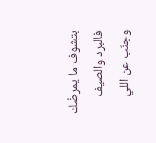بتشوف ما يمرضْك فالبرد والصيف
وجنّب عن اللي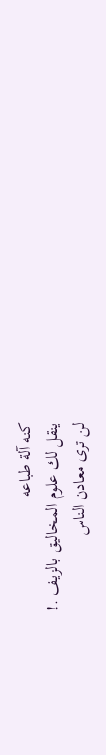كنه آلة طباعه
ينقل لك علوم المخاليق بالزيف .!
لن ترى معادن الناس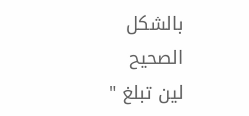بالشكل الصحيح
لين تبلغ "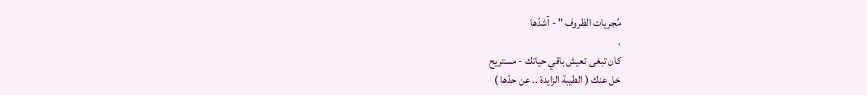مُجريات الظروف " - آشدّها
.
كان تبغى تعيش باقي حياتك - مستريح
خل عنك ( الطيبة الزايدة .. عن حدّها )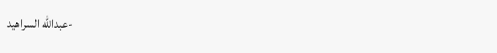-عبدالله السراهيد